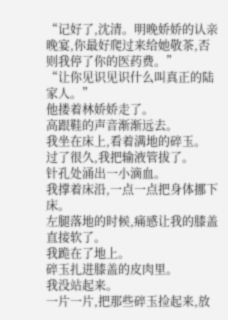“记好了,沈清。明晚娇娇的认亲晚宴,你最好爬过来给她敬茶,否则我停了你的医药费。”
“让你见识见识什么叫真正的陆家人。”
他搂着林娇娇走了。
高跟鞋的声音渐渐远去。
我坐在床上,看着满地的碎玉。
过了很久,我把输液管拔了。
针孔处涌出一小滴血。
我撑着床沿,一点一点把身体挪下床。
左腿落地的时候,痛感让我的膝盖直接软了。
我跪在了地上。
碎玉扎进膝盖的皮肉里。
我没站起来。
一片一片,把那些碎玉捡起来,放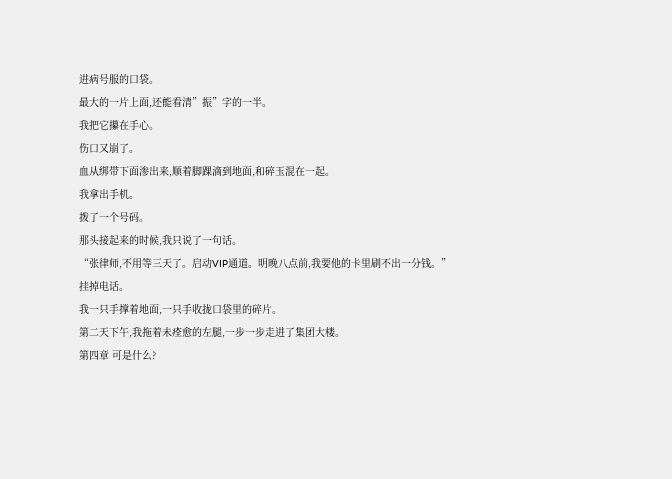进病号服的口袋。
最大的一片上面,还能看清”振”字的一半。
我把它攥在手心。
伤口又崩了。
血从绑带下面渗出来,顺着脚踝滴到地面,和碎玉混在一起。
我拿出手机。
拨了一个号码。
那头接起来的时候,我只说了一句话。
“张律师,不用等三天了。启动VIP通道。明晚八点前,我要他的卡里刷不出一分钱。”
挂掉电话。
我一只手撑着地面,一只手收拢口袋里的碎片。
第二天下午,我拖着未痊愈的左腿,一步一步走进了集团大楼。
第四章 可是什么?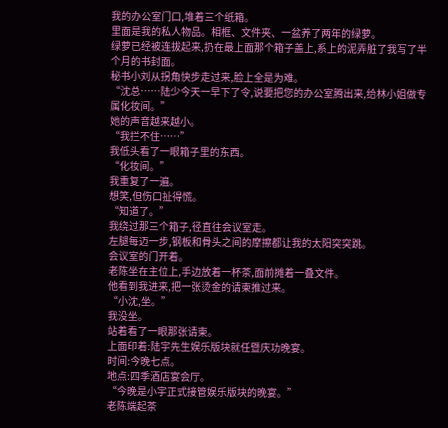我的办公室门口,堆着三个纸箱。
里面是我的私人物品。相框、文件夹、一盆养了两年的绿萝。
绿萝已经被连拔起来,扔在最上面那个箱子盖上,系上的泥弄脏了我写了半个月的书封面。
秘书小刘从拐角快步走过来,脸上全是为难。
“沈总……陆少今天一早下了令,说要把您的办公室腾出来,给林小姐做专属化妆间。”
她的声音越来越小。
“我拦不住……”
我低头看了一眼箱子里的东西。
“化妆间。”
我重复了一遍。
想笑,但伤口扯得慌。
“知道了。”
我绕过那三个箱子,径直往会议室走。
左腿每迈一步,钢板和骨头之间的摩擦都让我的太阳突突跳。
会议室的门开着。
老陈坐在主位上,手边放着一杯茶,面前摊着一叠文件。
他看到我进来,把一张烫金的请柬推过来。
“小沈,坐。”
我没坐。
站着看了一眼那张请柬。
上面印着:陆宇先生娱乐版块就任暨庆功晚宴。
时间:今晚七点。
地点:四季酒店宴会厅。
“今晚是小宇正式接管娱乐版块的晚宴。”
老陈端起茶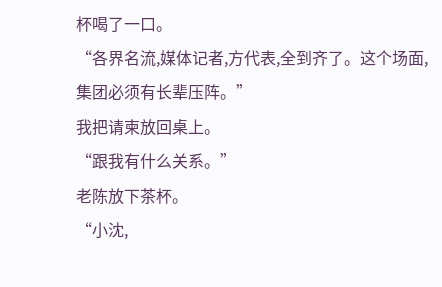杯喝了一口。
“各界名流,媒体记者,方代表,全到齐了。这个场面,集团必须有长辈压阵。”
我把请柬放回桌上。
“跟我有什么关系。”
老陈放下茶杯。
“小沈,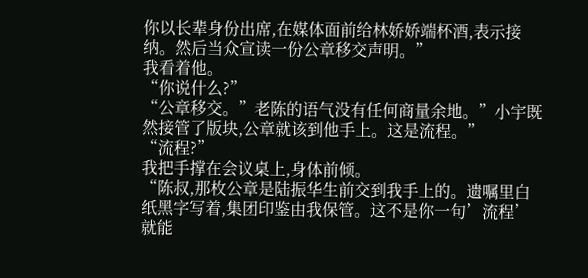你以长辈身份出席,在媒体面前给林娇娇端杯酒,表示接纳。然后当众宣读一份公章移交声明。”
我看着他。
“你说什么?”
“公章移交。”老陈的语气没有任何商量余地。”小宇既然接管了版块,公章就该到他手上。这是流程。”
“流程?”
我把手撑在会议桌上,身体前倾。
“陈叔,那枚公章是陆振华生前交到我手上的。遗嘱里白纸黑字写着,集团印鉴由我保管。这不是你一句’流程’就能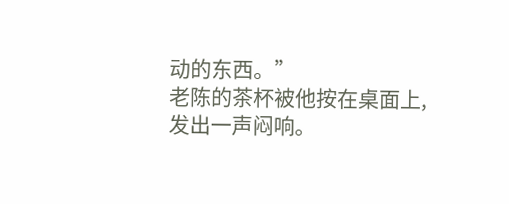动的东西。”
老陈的茶杯被他按在桌面上,发出一声闷响。